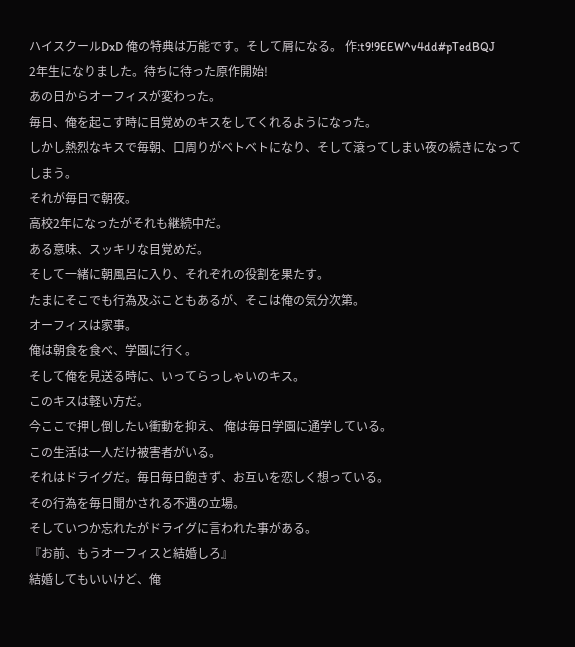ハイスクールDxD 俺の特典は万能です。そして屑になる。 作:t9!9EEW^v4dd#pTedBQJ
2年生になりました。待ちに待った原作開始!
あの日からオーフィスが変わった。
毎日、俺を起こす時に目覚めのキスをしてくれるようになった。
しかし熱烈なキスで毎朝、口周りがベトベトになり、そして滾ってしまい夜の続きになってしまう。
それが毎日で朝夜。
高校2年になったがそれも継続中だ。
ある意味、スッキリな目覚めだ。
そして一緒に朝風呂に入り、それぞれの役割を果たす。
たまにそこでも行為及ぶこともあるが、そこは俺の気分次第。
オーフィスは家事。
俺は朝食を食べ、学園に行く。
そして俺を見送る時に、いってらっしゃいのキス。
このキスは軽い方だ。
今ここで押し倒したい衝動を抑え、 俺は毎日学園に通学している。
この生活は一人だけ被害者がいる。
それはドライグだ。毎日毎日飽きず、お互いを恋しく想っている。
その行為を毎日聞かされる不遇の立場。
そしていつか忘れたがドライグに言われた事がある。
『お前、もうオーフィスと結婚しろ』
結婚してもいいけど、俺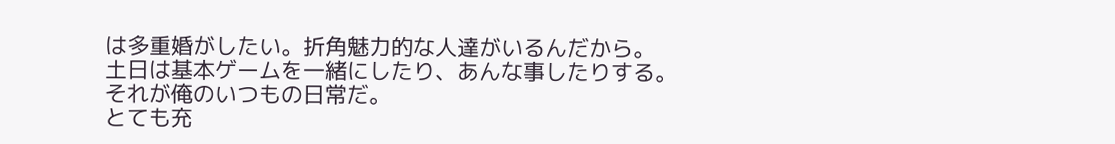は多重婚がしたい。折角魅力的な人達がいるんだから。
土日は基本ゲームを一緒にしたり、あんな事したりする。
それが俺のいつもの日常だ。
とても充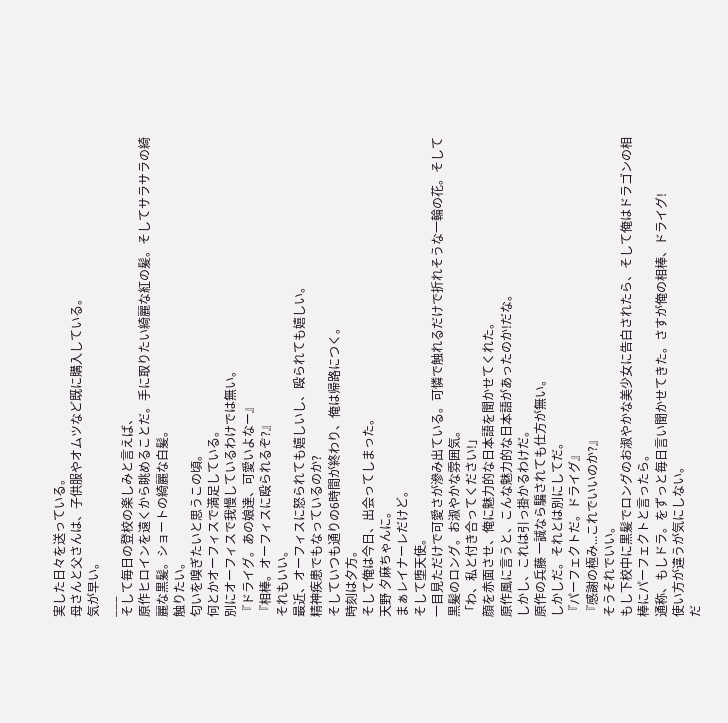実した日々を送っている。
母さんと父さんは、子供服やオムツなど既に購入している。
気が早い。
___
そして毎日の登校の楽しみと言えば、
原作ヒロインを遠くから眺めることだ。手に取りたい綺麗な紅の髪。そしてサラサラの綺麗な黒髪。ショートの綺麗な白髪。
触りたい。
匂いを嗅ぎたいと思うこの頃。
何とかオーフィスで満足している。
別にオーフィスで我慢しているわけでは無い。
『ドライグ。あの娘達、可愛いよなー』
『相棒。オーフィスに殴られるぞ?』
それもいい。
最近、オーフィスに怒られても嬉しいし、殴られても嬉しい。
精神疾患でもなっているのか?
そしていつも通りの6時間が終わり、俺は帰路につく。
時刻は夕方。
そして俺は今日、出会ってしまった。
天野 夕麻ちゃんに。
まぁレイナーレだけど。
そして堕天使。
一目見ただけで可愛さが滲み出ている。可憐で触れるだけで折れそうな一輪の花。そして黒髪のロング。お淑やかな雰囲気。
「わ、私と付き合ってください!」
顔を赤面させ、俺に魅力的な日本語を聞かせてくれた。
原作風に言うと、こんな魅力的な日本語があったのか!だな。
しかし、これは引っ掛かるわけだ。
原作の兵藤 一誠なら騙されても仕方が無い。
しかしだ。それとは別にしてだ。
『パーフェクトだ。ドライグ』
『感謝の極み...これでいいのか?』
そうそれでいい。
もし下校中に黒髪でロングのお淑やかな美少女に告白されたら、そして俺はドラゴンの相棒にパーフェクトと言ったら。
通称、もしドラ。をずっと毎日言い聞かせてきた。さすが俺の相棒、ドライグ!
使い方が違うが気にしない。
だ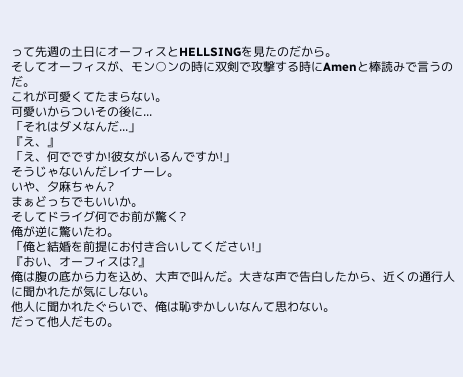って先週の土日にオーフィスとHELLSINGを見たのだから。
そしてオーフィスが、モン○ンの時に双剣で攻撃する時にAmenと棒読みで言うのだ。
これが可愛くてたまらない。
可愛いからついその後に...
「それはダメなんだ...」
『え、』
「え、何でですか!彼女がいるんですか!」
そうじゃないんだレイナーレ。
いや、夕麻ちゃん?
まぁどっちでもいいか。
そしてドライグ何でお前が驚く?
俺が逆に驚いたわ。
「俺と結婚を前提にお付き合いしてください!」
『おい、オーフィスは?』
俺は腹の底から力を込め、大声で叫んだ。大きな声で告白したから、近くの通行人に聞かれたが気にしない。
他人に聞かれたぐらいで、俺は恥ずかしいなんて思わない。
だって他人だもの。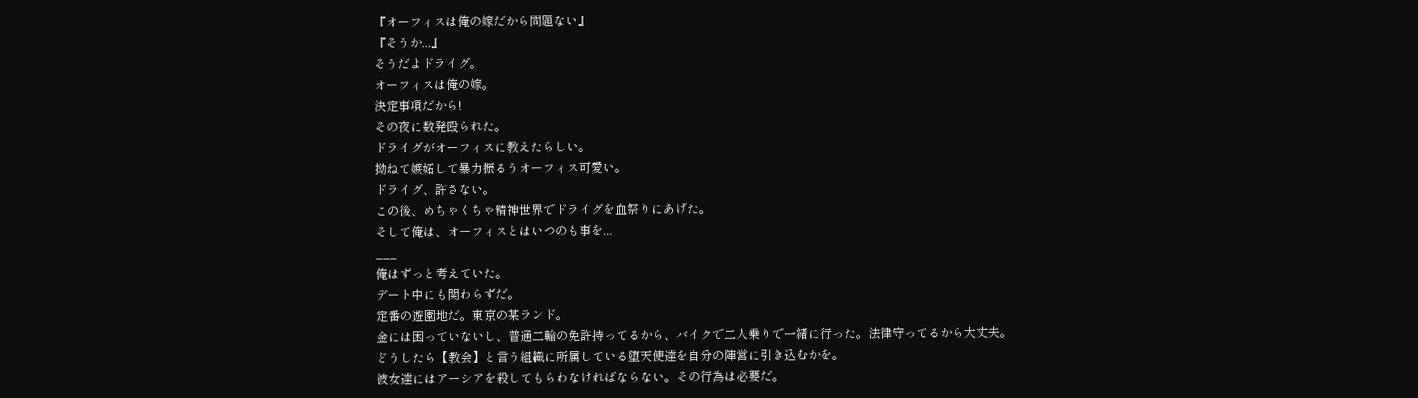『オーフィスは俺の嫁だから問題ない』
『そうか...』
そうだよドライグ。
オーフィスは俺の嫁。
決定事項だから!
その夜に数発殴られた。
ドライグがオーフィスに教えたらしい。
拗ねて嫉妬して暴力振るうオーフィス可愛い。
ドライグ、許さない。
この後、めちゃくちゃ精神世界でドライグを血祭りにあげた。
そして俺は、オーフィスとはいつのも事を...
___
俺はずっと考えていた。
デート中にも関わらずだ。
定番の遊園地だ。東京の某ランド。
金には困っていないし、普通二輪の免許持ってるから、バイクで二人乗りで一緒に行った。法律守ってるから大丈夫。
どうしたら【教会】と言う組織に所属している堕天使達を自分の陣営に引き込むかを。
彼女達にはアーシアを殺してもらわなければならない。その行為は必要だ。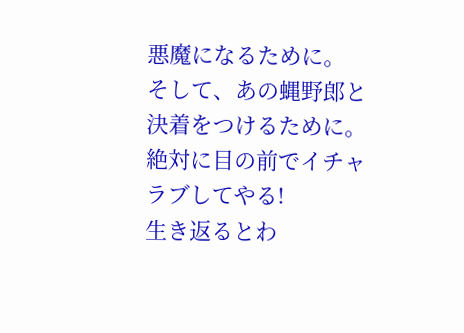悪魔になるために。
そして、あの蝿野郎と決着をつけるために。絶対に目の前でイチャラブしてやる!
生き返るとわ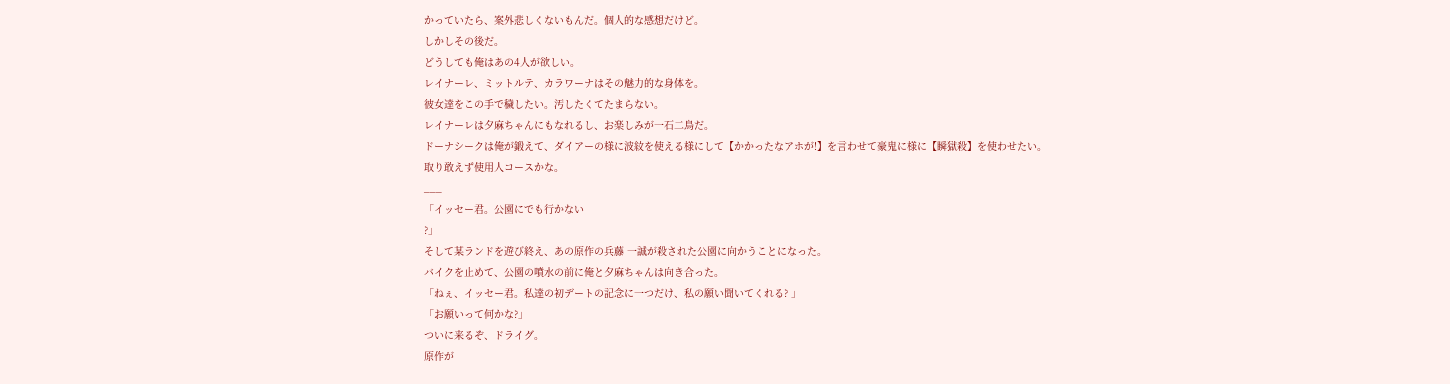かっていたら、案外悲しくないもんだ。個人的な感想だけど。
しかしその後だ。
どうしても俺はあの4人が欲しい。
レイナーレ、ミットルテ、カラワーナはその魅力的な身体を。
彼女達をこの手で穢したい。汚したくてたまらない。
レイナーレは夕麻ちゃんにもなれるし、お楽しみが一石二鳥だ。
ドーナシークは俺が鍛えて、ダイアーの様に波紋を使える様にして【かかったなアホが!】を言わせて豪鬼に様に【瞬獄殺】を使わせたい。
取り敢えず使用人コースかな。
___
「イッセー君。公園にでも行かない
?」
そして某ランドを遊び終え、あの原作の兵藤 一誠が殺された公園に向かうことになった。
バイクを止めて、公園の噴水の前に俺と夕麻ちゃんは向き合った。
「ねぇ、イッセー君。私達の初デートの記念に一つだけ、私の願い聞いてくれる? 」
「お願いって何かな?」
ついに来るぞ、ドライグ。
原作が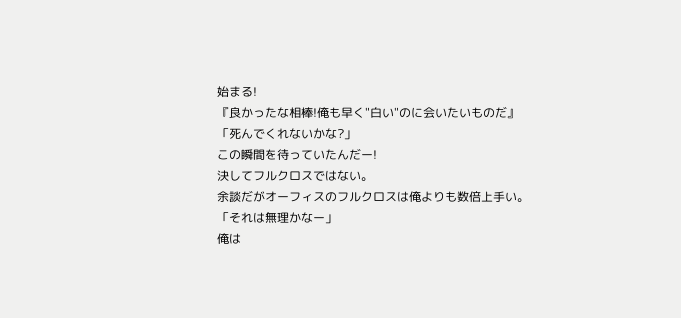始まる!
『良かったな相棒!俺も早く"白い"のに会いたいものだ』
「死んでくれないかな?」
この瞬間を待っていたんだー!
決してフルクロスではない。
余談だがオーフィスのフルクロスは俺よりも数倍上手い。
「それは無理かなー」
俺は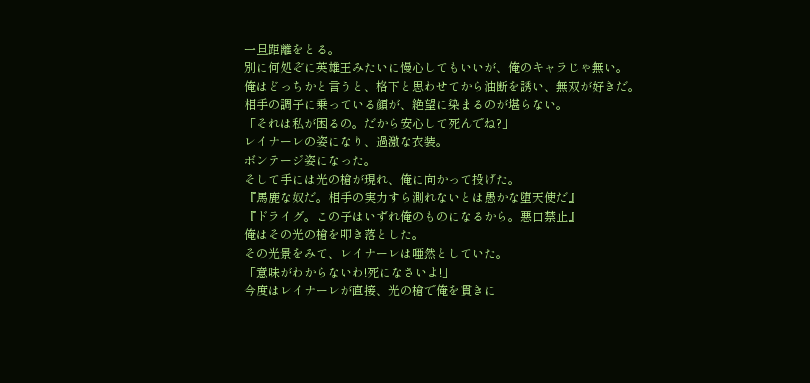一旦距離をとる。
別に何処ぞに英雄王みたいに慢心してもいいが、俺のキャラじゃ無い。
俺はどっちかと言うと、格下と思わせてから油断を誘い、無双が好きだ。
相手の調子に乗っている顔が、絶望に染まるのが堪らない。
「それは私が困るの。だから安心して死んでね?」
レイナーレの姿になり、過激な衣装。
ボンテージ姿になった。
そして手には光の槍が現れ、俺に向かって投げた。
『馬鹿な奴だ。相手の実力すら測れないとは愚かな堕天使だ』
『ドライグ。この子はいずれ俺のものになるから。悪口禁止』
俺はその光の槍を叩き落とした。
その光景をみて、レイナーレは唖然としていた。
「意味がわからないわ!死になさいよ!」
今度はレイナーレが直接、光の槍で俺を貫きに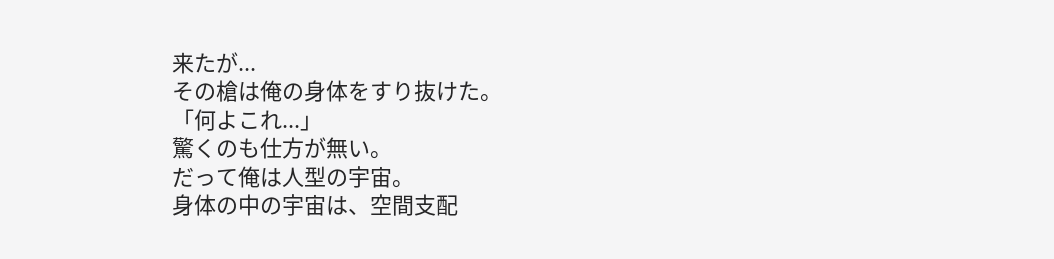来たが...
その槍は俺の身体をすり抜けた。
「何よこれ...」
驚くのも仕方が無い。
だって俺は人型の宇宙。
身体の中の宇宙は、空間支配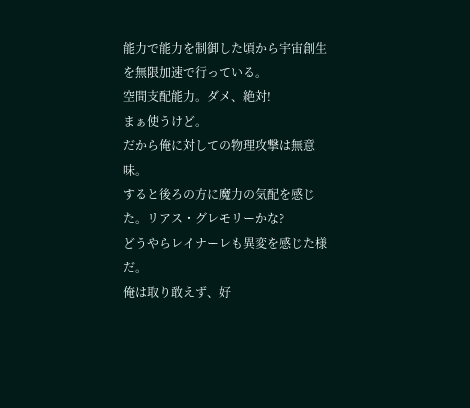能力で能力を制御した頃から宇宙創生を無限加速で行っている。
空間支配能力。ダメ、絶対!
まぁ使うけど。
だから俺に対しての物理攻撃は無意味。
すると後ろの方に魔力の気配を感じた。リアス・グレモリーかな?
どうやらレイナーレも異変を感じた様だ。
俺は取り敢えず、好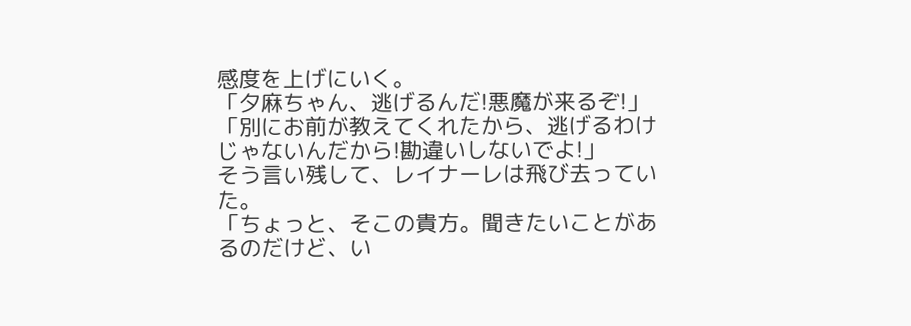感度を上げにいく。
「夕麻ちゃん、逃げるんだ!悪魔が来るぞ!」
「別にお前が教えてくれたから、逃げるわけじゃないんだから!勘違いしないでよ!」
そう言い残して、レイナーレは飛び去っていた。
「ちょっと、そこの貴方。聞きたいことがあるのだけど、い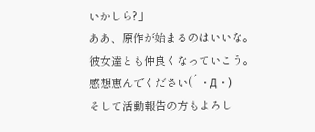いかしら?」
ああ、原作が始まるのはいいな。
彼女達とも仲良くなっていこう。
感想恵んでください(´・Д・)
そして活動報告の方もよろし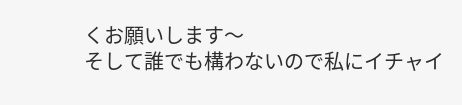くお願いします〜
そして誰でも構わないので私にイチャイ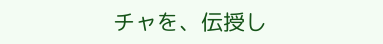チャを、伝授し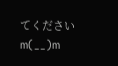てくださいm(__)m